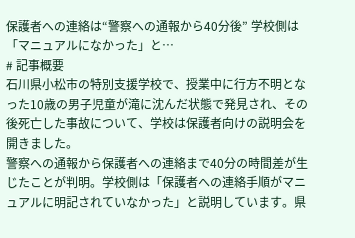保護者への連絡は“警察への通報から40分後” 学校側は「マニュアルになかった」と…
# 記事概要
石川県小松市の特別支援学校で、授業中に行方不明となった10歳の男子児童が滝に沈んだ状態で発見され、その後死亡した事故について、学校は保護者向けの説明会を開きました。
警察への通報から保護者への連絡まで40分の時間差が生じたことが判明。学校側は「保護者への連絡手順がマニュアルに明記されていなかった」と説明しています。県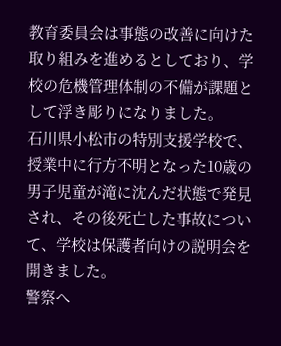教育委員会は事態の改善に向けた取り組みを進めるとしており、学校の危機管理体制の不備が課題として浮き彫りになりました。
石川県小松市の特別支援学校で、授業中に行方不明となった10歳の男子児童が滝に沈んだ状態で発見され、その後死亡した事故について、学校は保護者向けの説明会を開きました。
警察へ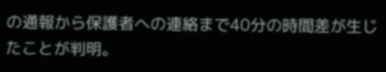の通報から保護者への連絡まで40分の時間差が生じたことが判明。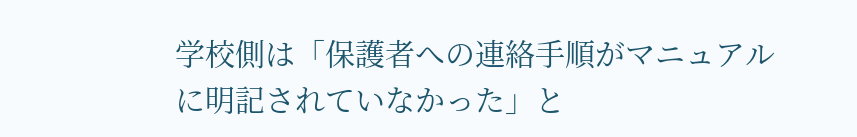学校側は「保護者への連絡手順がマニュアルに明記されていなかった」と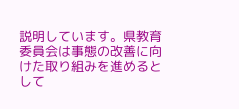説明しています。県教育委員会は事態の改善に向けた取り組みを進めるとして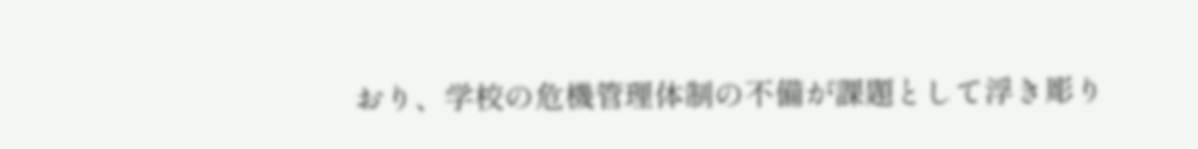おり、学校の危機管理体制の不備が課題として浮き彫り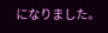になりました。